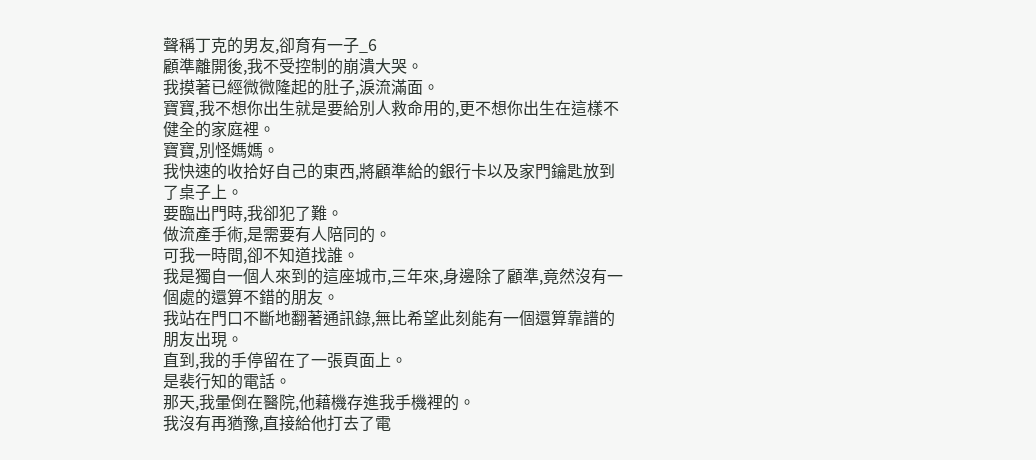聲稱丁克的男友,卻育有一子_6
顧準離開後,我不受控制的崩潰大哭。
我摸著已經微微隆起的肚子,淚流滿面。
寶寶,我不想你出生就是要給別人救命用的,更不想你出生在這樣不健全的家庭裡。
寶寶,別怪媽媽。
我快速的收拾好自己的東西,將顧準給的銀行卡以及家門鑰匙放到了桌子上。
要臨出門時,我卻犯了難。
做流產手術,是需要有人陪同的。
可我一時間,卻不知道找誰。
我是獨自一個人來到的這座城市,三年來,身邊除了顧準,竟然沒有一個處的還算不錯的朋友。
我站在門口不斷地翻著通訊錄,無比希望此刻能有一個還算靠譜的朋友出現。
直到,我的手停留在了一張頁面上。
是裴行知的電話。
那天,我暈倒在醫院,他藉機存進我手機裡的。
我沒有再猶豫,直接給他打去了電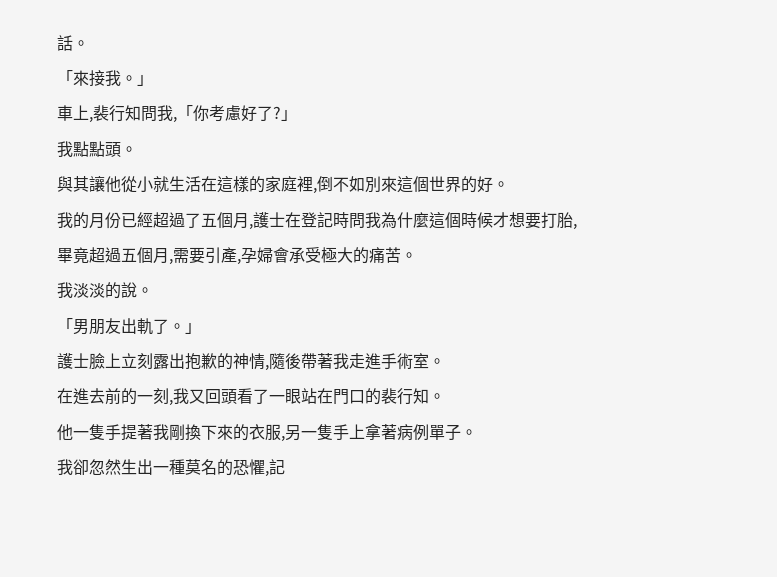話。
「來接我。」
車上,裴行知問我,「你考慮好了?」
我點點頭。
與其讓他從小就生活在這樣的家庭裡,倒不如別來這個世界的好。
我的月份已經超過了五個月,護士在登記時問我為什麼這個時候才想要打胎,畢竟超過五個月,需要引產,孕婦會承受極大的痛苦。
我淡淡的說。
「男朋友出軌了。」
護士臉上立刻露出抱歉的神情,隨後帶著我走進手術室。
在進去前的一刻,我又回頭看了一眼站在門口的裴行知。
他一隻手提著我剛換下來的衣服,另一隻手上拿著病例單子。
我卻忽然生出一種莫名的恐懼,記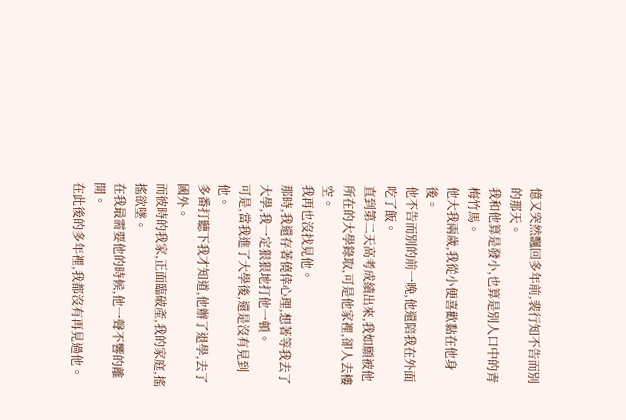憶又突然飄回多年前,裴行知不告而別的那天。
我和他算是發小,也算是別人口中的青梅竹馬。
他大我兩歲,我從小便喜歡黏在他身後。
他不告而別的前一晚,他還陪我在外面吃了飯。
直到第二天高考成績出來,我如願被他所在的大學錄取,可是他家裡,卻人去樓空。
我再也沒找見他。
那時,我還存著僥倖心理,想著等我去了大學,我一定狠狠地打他一頓。
可是,當我進了大學後,還是沒有見到他。
多番打聽下我才知道,他辦了退學,去了國外。
而彼時的我家,正面臨破產,我的家庭,搖搖欲墜。
在我最需要他的時候,他一聲不響的離開。
在此後的多年裡,我都沒有再見過他。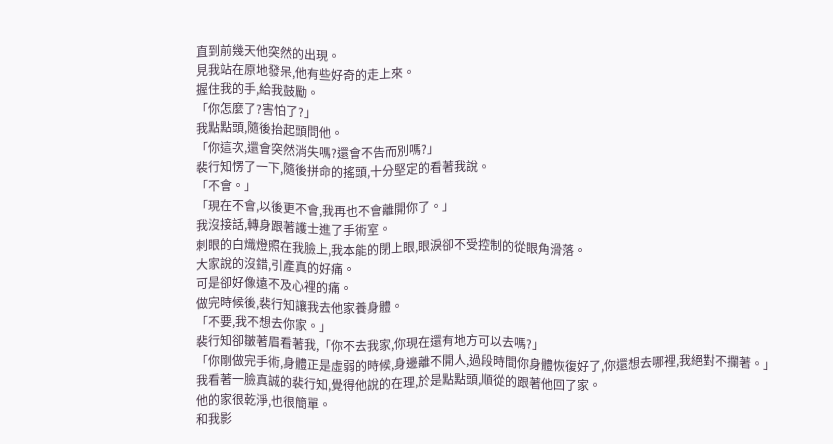直到前幾天他突然的出現。
見我站在原地發呆,他有些好奇的走上來。
握住我的手,給我鼓勵。
「你怎麼了?害怕了?」
我點點頭,隨後抬起頭問他。
「你這次,還會突然消失嗎?還會不告而別嗎?」
裴行知愣了一下,隨後拼命的搖頭,十分堅定的看著我說。
「不會。」
「現在不會,以後更不會,我再也不會離開你了。」
我沒接話,轉身跟著護士進了手術室。
刺眼的白熾燈照在我臉上,我本能的閉上眼,眼淚卻不受控制的從眼角滑落。
大家說的沒錯,引產真的好痛。
可是卻好像遠不及心裡的痛。
做完時候後,裴行知讓我去他家養身體。
「不要,我不想去你家。」
裴行知卻皺著眉看著我,「你不去我家,你現在還有地方可以去嗎?」
「你剛做完手術,身體正是虛弱的時候,身邊離不開人,過段時間你身體恢復好了,你還想去哪裡,我絕對不攔著。」
我看著一臉真誠的裴行知,覺得他說的在理,於是點點頭,順從的跟著他回了家。
他的家很乾淨,也很簡單。
和我影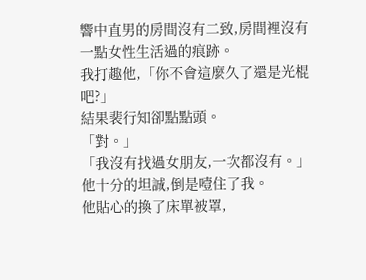響中直男的房間沒有二致,房間裡沒有一點女性生活過的痕跡。
我打趣他,「你不會這麼久了還是光棍吧?」
結果裴行知卻點點頭。
「對。」
「我沒有找過女朋友,一次都沒有。」
他十分的坦誠,倒是噎住了我。
他貼心的換了床單被罩,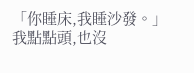「你睡床,我睡沙發。」
我點點頭,也沒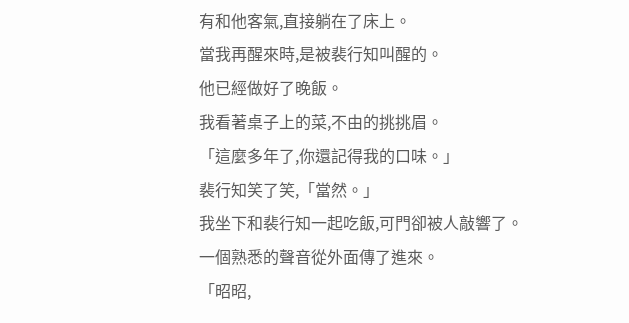有和他客氣,直接躺在了床上。
當我再醒來時,是被裴行知叫醒的。
他已經做好了晚飯。
我看著桌子上的菜,不由的挑挑眉。
「這麼多年了,你還記得我的口味。」
裴行知笑了笑,「當然。」
我坐下和裴行知一起吃飯,可門卻被人敲響了。
一個熟悉的聲音從外面傳了進來。
「昭昭,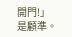開門!」
是顧準。